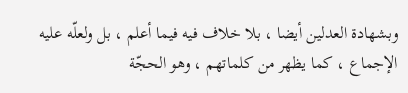وبشهادة العدلين أيضا ، بلا خلاف فيه فيما أعلم ، بل ولعلّه عليه الإجماع ، كما يظهر من كلماتهم ، وهو الحجّة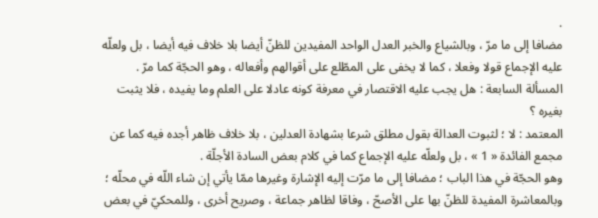.
مضافا إلى ما مرّ ، وبالشياع والخبر العدل الواحد المفيدين للظنّ أيضا بلا خلاف فيه أيضا ، بل ولعلّه عليه الإجماع قولا وفعلا ، كما لا يخفى على المطّلع على أقوالهم وأفعاله ، وهو الحجّة كما مرّ .
المسألة السابعة : هل يجب عليه الاقتصار في معرفة كونه عادلا على العلم وما يفيده ، فلا يثبت بغيره ؟
المعتمد : لا ؛ لثبوت العدالة بقول مطلق شرعا بشهادة العدلين ، بلا خلاف ظاهر أجده فيه كما عن مجمع الفائدة « 1 » ، بل ولعلّه عليه الإجماع كما في كلام بعض السادة الأجلّة .
وهو الحجّة في هذا الباب ؛ مضافا إلى ما مرّت إليه الإشارة وغيرها ممّا يأتي إن شاء اللّه في محلّه ؛ وبالمعاشرة المفيدة للظنّ بها على الأصحّ ، وفاقا لظاهر جماعة ، وصريح أخرى ، وللمحكيّ في بعض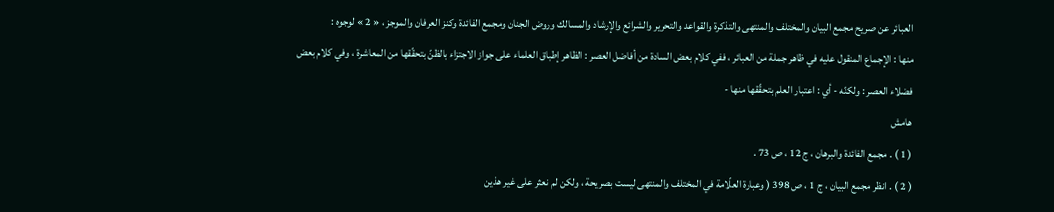العبائر عن صريح مجمع البيان والمختلف والمنتهى والتذكرة والقواعد والتحرير والشرائع والإرشاد والمسالك وروض الجنان ومجمع الفائدة وكنز العرفان والموجز ، « 2 » لوجوه :
منها : الإجماع المنقول عليه في ظاهر جملة من العبائر ، ففي كلام بعض السادة من أفاضل العصر : الظاهر إطباق العلماء على جواز الاجتزاء بالظنّ بتحقّقها من المعاشرة ، وفي كلام بعض فضلاء العصر : ولكنّه - أي : اعتبار العلم بتحقّقها منها -
هامش
( 1 ) . مجمع الفائدة والبرهان ، ج 12 ، ص 73 .
( 2 ) . انظر مجمع البيان ، ج 1 ، ص 398 ( وعبارة العلّامة في المختلف والمنتهى ليست بصريحة ، ولكن لم نعثر على غير هذين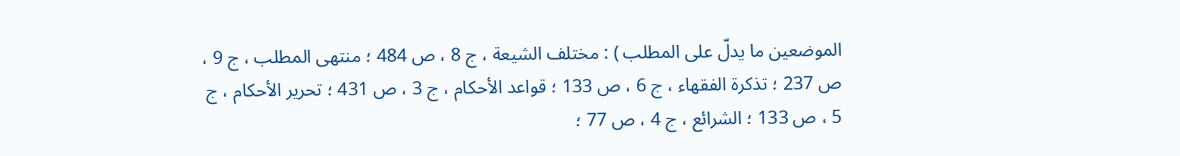الموضعين ما يدلّ على المطلب ) : مختلف الشيعة ، ج 8 ، ص 484 ؛ منتهى المطلب ، ج 9 ، ص 237 ؛ تذكرة الفقهاء ، ج 6 ، ص 133 ؛ قواعد الأحكام ، ج 3 ، ص 431 ؛ تحرير الأحكام ، ج 5 ، ص 133 ؛ الشرائع ، ج 4 ، ص 77 ؛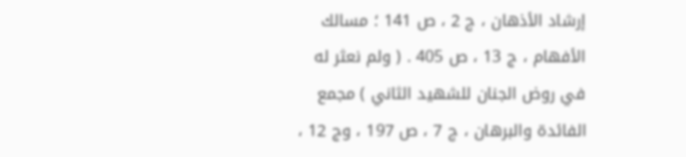إرشاد الأذهان ، ج 2 ، ص 141 ؛ مسالك الأفهام ، ج 13 ، ص 405 . ( ولم نعثر له في روض الجنان للشهيد الثاني ) مجمع الفائدة والبرهان ، ج 7 ، ص 197 ، وج 12 ،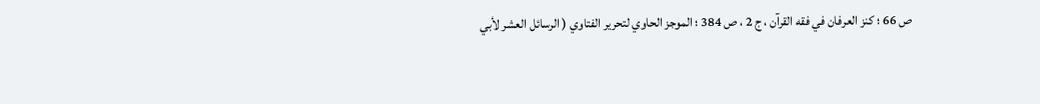ص 66 ؛ كنز العرفان في فقه القرآن ، ج 2 ، ص 384 ؛ الموجز الحاوي لتحرير الفتاوي ( الرسائل العشر لأبي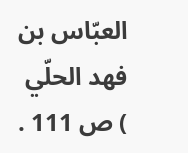العبّاس بن فهد الحلّي ) ص 111 .